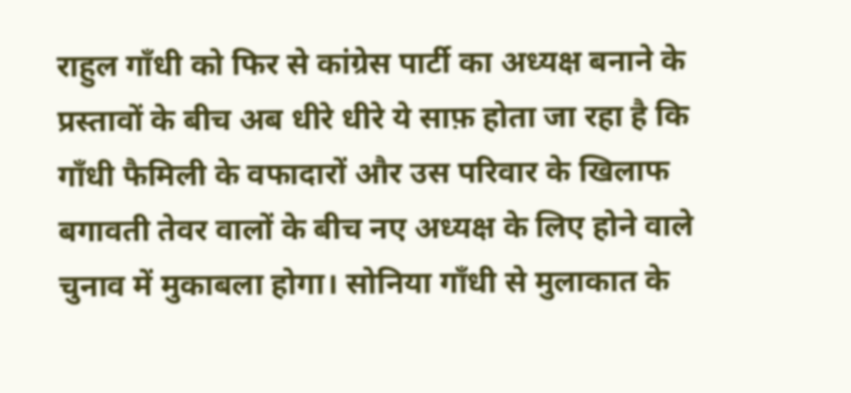राहुल गाँधी को फिर से कांग्रेस पार्टी का अध्यक्ष बनाने के प्रस्तावों के बीच अब धीरे धीरे ये साफ़ होता जा रहा है कि गाँधी फैमिली के वफादारों और उस परिवार के खिलाफ बगावती तेवर वालों के बीच नए अध्यक्ष के लिए होने वाले चुनाव में मुकाबला होगा। सोनिया गाँधी से मुलाकात के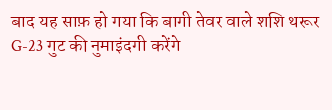बाद यह साफ़ हो गया कि बागी तेवर वाले शशि थरूर G-23 गुट की नुमाइंदगी करेंगे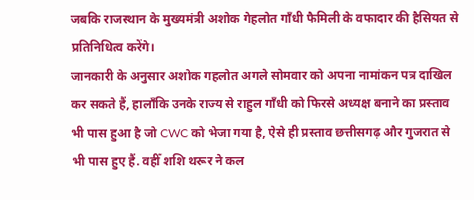जबकि राजस्थान के मुख्यमंत्री अशोक गेहलोत गाँधी फैमिली के वफादार की हैसियत से प्रतिनिधित्व करेंगे।
जानकारी के अनुसार अशोक गहलोत अगले सोमवार को अपना नामांकन पत्र दाखिल कर सकते हैं, हालाँकि उनके राज्य से राहुल गाँधी को फिरसे अध्यक्ष बनाने का प्रस्ताव भी पास हुआ है जो CWC को भेजा गया है, ऐसे ही प्रस्ताव छत्तीसगढ़ और गुजरात से भी पास हुए हैं. वहीँ शशि थरूर ने कल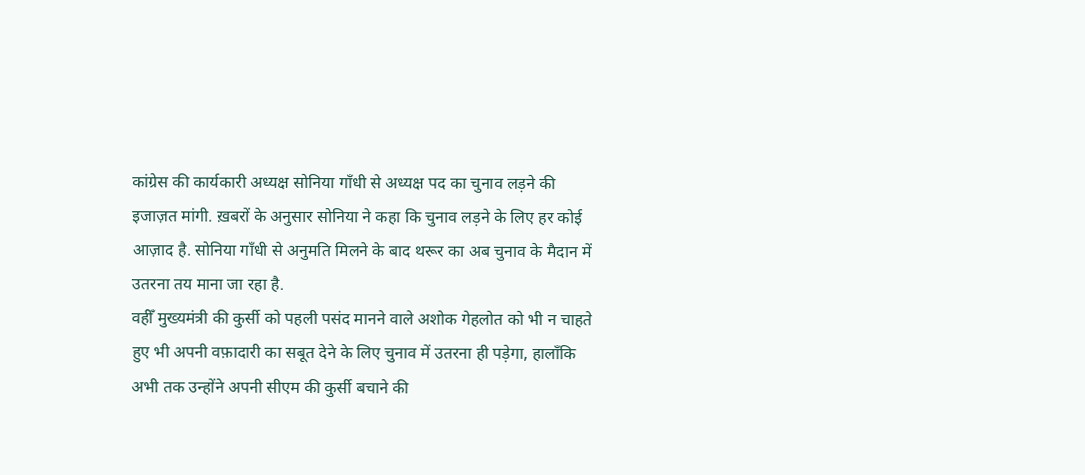कांग्रेस की कार्यकारी अध्यक्ष सोनिया गाँधी से अध्यक्ष पद का चुनाव लड़ने की इजाज़त मांगी. ख़बरों के अनुसार सोनिया ने कहा कि चुनाव लड़ने के लिए हर कोई आज़ाद है. सोनिया गाँधी से अनुमति मिलने के बाद थरूर का अब चुनाव के मैदान में उतरना तय माना जा रहा है.
वहीँ मुख्यमंत्री की कुर्सी को पहली पसंद मानने वाले अशोक गेहलोत को भी न चाहते हुए भी अपनी वफ़ादारी का सबूत देने के लिए चुनाव में उतरना ही पड़ेगा, हालाँकि अभी तक उन्होंने अपनी सीएम की कुर्सी बचाने की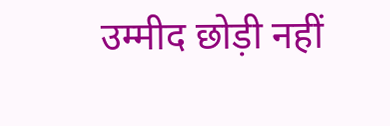उम्मीद छोड़ी नहीं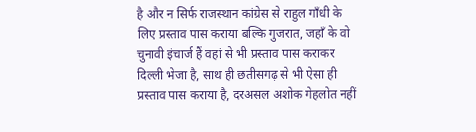है और न सिर्फ राजस्थान कांग्रेस से राहुल गाँधी के लिए प्रस्ताव पास कराया बल्कि गुजरात, जहाँ के वो चुनावी इंचार्ज हैं वहां से भी प्रस्ताव पास कराकर दिल्ली भेजा है, साथ ही छतीसगढ़ से भी ऐसा ही प्रस्ताव पास कराया है, दरअसल अशोक गेहलोत नहीं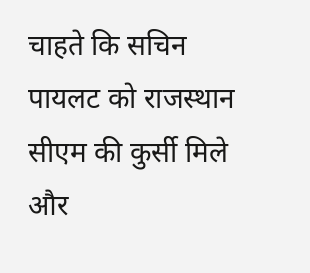चाहते कि सचिन पायलट को राजस्थान सीएम की कुर्सी मिले और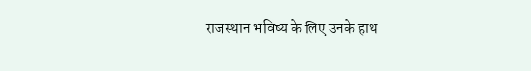राजस्थान भविष्य के लिए उनके हाथ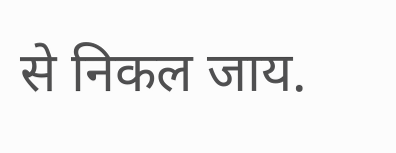से निकल जाय.